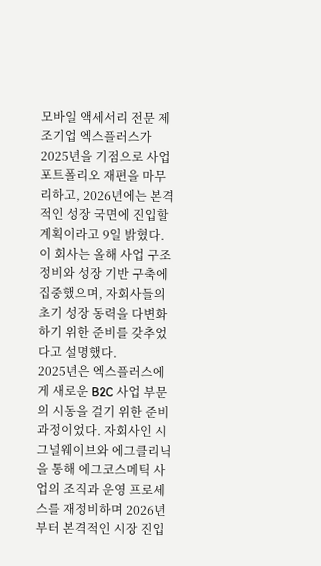모바일 액세서리 전문 제조기업 엑스플러스가 2025년을 기점으로 사업 포트폴리오 재편을 마무리하고, 2026년에는 본격적인 성장 국면에 진입할 계획이라고 9일 밝혔다. 이 회사는 올해 사업 구조 정비와 성장 기반 구축에 집중했으며, 자회사들의 초기 성장 동력을 다변화하기 위한 준비를 갖추었다고 설명했다.
2025년은 엑스플러스에게 새로운 B2C 사업 부문의 시동을 걸기 위한 준비 과정이었다. 자회사인 시그널웨이브와 에그클리닉을 통해 에그코스메틱 사업의 조직과 운영 프로세스를 재정비하며 2026년부터 본격적인 시장 진입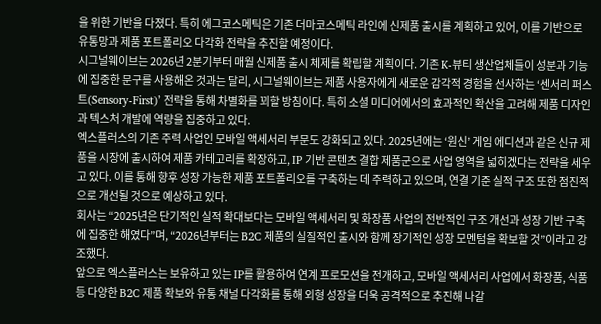을 위한 기반을 다졌다. 특히 에그코스메틱은 기존 더마코스메틱 라인에 신제품 출시를 계획하고 있어, 이를 기반으로 유통망과 제품 포트폴리오 다각화 전략을 추진할 예정이다.
시그널웨이브는 2026년 2분기부터 매월 신제품 출시 체제를 확립할 계획이다. 기존 K-뷰티 생산업체들이 성분과 기능에 집중한 문구를 사용해온 것과는 달리, 시그널웨이브는 제품 사용자에게 새로운 감각적 경험을 선사하는 ‘센서리 퍼스트(Sensory-First)’ 전략을 통해 차별화를 꾀할 방침이다. 특히 소셜 미디어에서의 효과적인 확산을 고려해 제품 디자인과 텍스처 개발에 역량을 집중하고 있다.
엑스플러스의 기존 주력 사업인 모바일 액세서리 부문도 강화되고 있다. 2025년에는 ‘원신’ 게임 에디션과 같은 신규 제품을 시장에 출시하여 제품 카테고리를 확장하고, IP 기반 콘텐츠 결합 제품군으로 사업 영역을 넓히겠다는 전략을 세우고 있다. 이를 통해 향후 성장 가능한 제품 포트폴리오를 구축하는 데 주력하고 있으며, 연결 기준 실적 구조 또한 점진적으로 개선될 것으로 예상하고 있다.
회사는 “2025년은 단기적인 실적 확대보다는 모바일 액세서리 및 화장품 사업의 전반적인 구조 개선과 성장 기반 구축에 집중한 해였다”며, “2026년부터는 B2C 제품의 실질적인 출시와 함께 장기적인 성장 모멘텀을 확보할 것”이라고 강조했다.
앞으로 엑스플러스는 보유하고 있는 IP를 활용하여 연계 프로모션을 전개하고, 모바일 액세서리 사업에서 화장품, 식품 등 다양한 B2C 제품 확보와 유통 채널 다각화를 통해 외형 성장을 더욱 공격적으로 추진해 나갈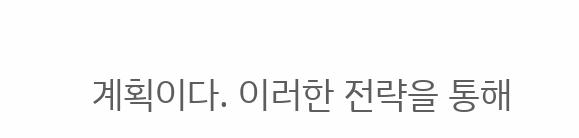계획이다. 이러한 전략을 통해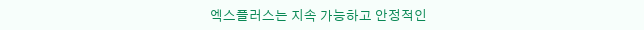엑스플러스는 지속 가능하고 안정적인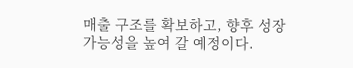매출 구조를 확보하고, 향후 성장 가능성을 높여 갈 예정이다.